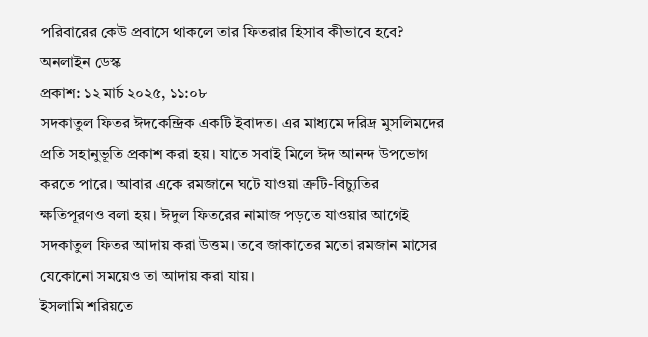পরিবারের কেউ প্রবাসে থাকলে তার ফিতরার হিসাব কীভাবে হবে?
অনলাইন ডেস্ক
প্রকাশ: ১২ মার্চ ২০২৫, ১১:০৮
সদকাতুল ফিতর ঈদকেন্দ্রিক একটি ইবাদত। এর মাধ্যমে দরিদ্র মুসলিমদের প্রতি সহানুভূতি প্রকাশ করা হয়। যাতে সবাই মিলে ঈদ আনন্দ উপভোগ করতে পারে। আবার একে রমজানে ঘটে যাওয়া ত্রুটি-বিচ্যুতির ক্ষতিপূরণও বলা হয়। ঈদুল ফিতরের নামাজ পড়তে যাওয়ার আগেই সদকাতুল ফিতর আদায় করা উত্তম। তবে জাকাতের মতো রমজান মাসের যেকোনো সময়েও তা আদায় করা যায়।
ইসলামি শরিয়তে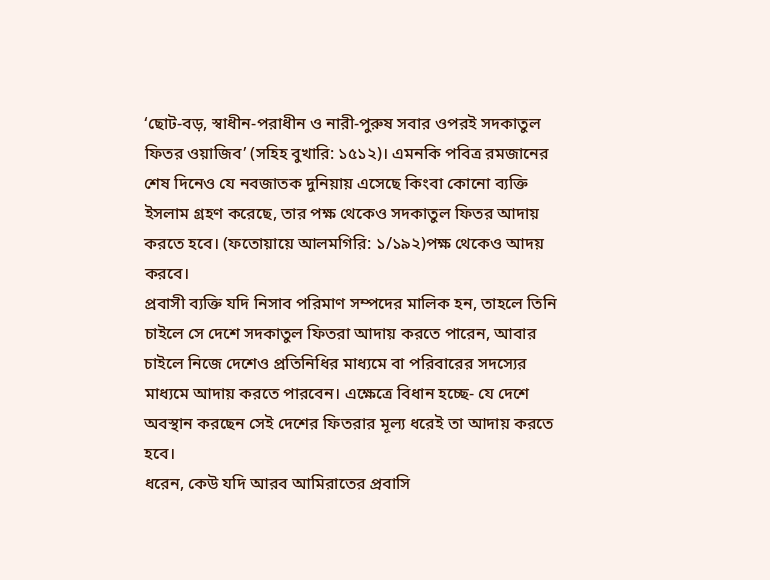‘ছোট-বড়, স্বাধীন-পরাধীন ও নারী-পুরুষ সবার ওপরই সদকাতুল ফিতর ওয়াজিব’ (সহিহ বুখারি: ১৫১২)। এমনকি পবিত্র রমজানের শেষ দিনেও যে নবজাতক দুনিয়ায় এসেছে কিংবা কোনো ব্যক্তি ইসলাম গ্রহণ করেছে, তার পক্ষ থেকেও সদকাতুল ফিতর আদায় করতে হবে। (ফতোয়ায়ে আলমগিরি: ১/১৯২)পক্ষ থেকেও আদয় করবে।
প্রবাসী ব্যক্তি যদি নিসাব পরিমাণ সম্পদের মালিক হন, তাহলে তিনি চাইলে সে দেশে সদকাতুল ফিতরা আদায় করতে পারেন, আবার চাইলে নিজে দেশেও প্রতিনিধির মাধ্যমে বা পরিবারের সদস্যের মাধ্যমে আদায় করতে পারবেন। এক্ষেত্রে বিধান হচ্ছে- যে দেশে অবস্থান করছেন সেই দেশের ফিতরার মূল্য ধরেই তা আদায় করতে হবে।
ধরেন, কেউ যদি আরব আমিরাতের প্রবাসি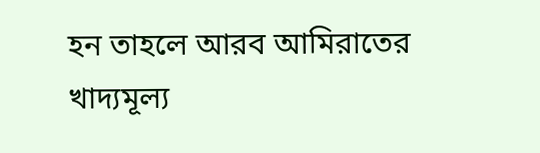হন তাহলে আরব আমিরাতের খাদ্যমূল্য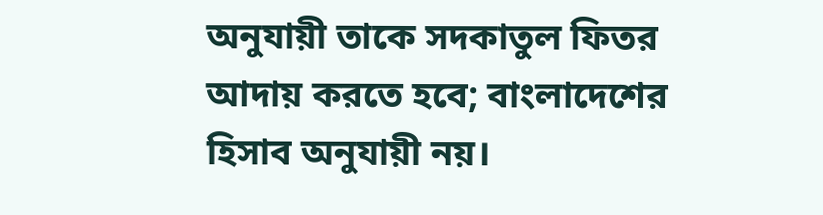অনুযায়ী তাকে সদকাতুল ফিতর আদায় করতে হবে; বাংলাদেশের হিসাব অনুযায়ী নয়।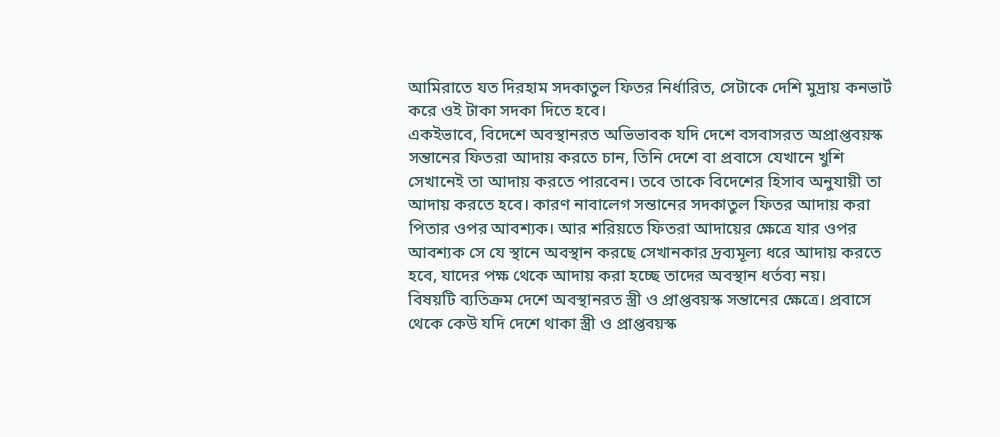আমিরাতে যত দিরহাম সদকাতুল ফিতর নির্ধারিত, সেটাকে দেশি মুদ্রায় কনভার্ট করে ওই টাকা সদকা দিতে হবে।
একইভাবে, বিদেশে অবস্থানরত অভিভাবক যদি দেশে বসবাসরত অপ্রাপ্তবয়স্ক সন্তানের ফিতরা আদায় করতে চান, তিনি দেশে বা প্রবাসে যেখানে খুশি সেখানেই তা আদায় করতে পারবেন। তবে তাকে বিদেশের হিসাব অনুযায়ী তা আদায় করতে হবে। কারণ নাবালেগ সন্তানের সদকাতুল ফিতর আদায় করা পিতার ওপর আবশ্যক। আর শরিয়তে ফিতরা আদায়ের ক্ষেত্রে যার ওপর আবশ্যক সে যে স্থানে অবস্থান করছে সেখানকার দ্রব্যমূল্য ধরে আদায় করতে হবে, যাদের পক্ষ থেকে আদায় করা হচ্ছে তাদের অবস্থান ধর্তব্য নয়।
বিষয়টি ব্যতিক্রম দেশে অবস্থানরত স্ত্রী ও প্রাপ্তবয়স্ক সন্তানের ক্ষেত্রে। প্রবাসে থেকে কেউ যদি দেশে থাকা স্ত্রী ও প্রাপ্তবয়স্ক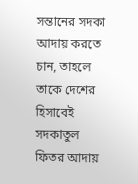সন্তানের সদকা আদায় করতে চান, তাহলে তাকে দেশের হিসাবেই সদকাতুল ফিতর আদায়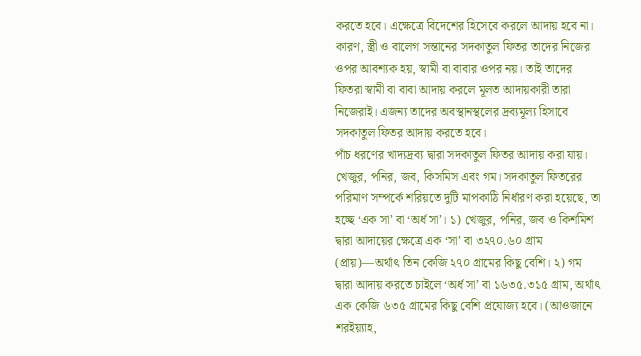করতে হবে। এক্ষেত্রে বিদেশের হিসেবে করলে আদায় হবে না। কারণ, স্ত্রী ও বালেগ সন্তানের সদকাতুল ফিতর তাদের নিজের ওপর আবশ্যক হয়, স্বামী বা বাবার ওপর নয়। তাই তাদের ফিতরা স্বামী বা বাবা আদায় করলে মূলত আদায়কারী তারা নিজেরাই। এজন্য তাদের অবস্থানস্থলের দ্রব্যমূল্য হিসাবে সদকাতুল ফিতর আদায় করতে হবে।
পাঁচ ধরণের খাদ্যদ্রব্য দ্বারা সদকাতুল ফিতর আদায় করা যায়। খেজুর, পনির, জব, কিসমিস এবং গম। সদকাতুল ফিতরের পরিমাণ সম্পর্কে শরিয়তে দুটি মাপকাঠি নির্ধারণ করা হয়েছে, তা হচ্ছে ‘এক সা’ বা ‘অর্ধ সা’। ১) খেজুর, পনির, জব ও কিশমিশ দ্বারা আদায়ের ক্ষেত্রে এক ‘সা’ বা ৩২৭০.৬০ গ্রাম (প্রায়)—অর্থাৎ তিন কেজি ২৭০ গ্রামের কিছু বেশি। ২) গম দ্বারা আদায় করতে চাইলে ‘অর্ধ সা’ বা ১৬৩৫.৩১৫ গ্রাম, অর্থাৎ এক কেজি ৬৩৫ গ্রামের কিছু বেশি প্রযোজ্য হবে। (আওজানে শরইয়্যাহ,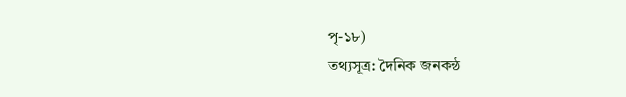পৃ-১৮)
তথ্যসূত্র: দৈনিক জনকন্ঠ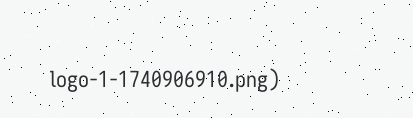logo-1-1740906910.png)